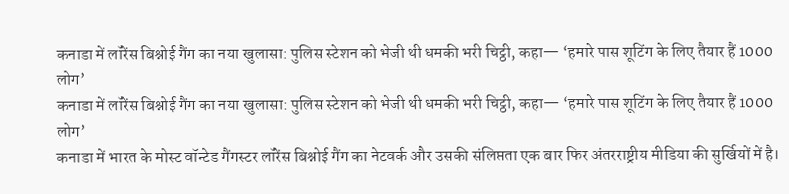कनाडा में लॉरेंस बिश्नोई गैंग का नया खुलासा: पुलिस स्टेशन को भेजी थी धमकी भरी चिट्ठी, कहा— ‘हमारे पास शूटिंग के लिए तैयार हैं 1000 लोग’
कनाडा में लॉरेंस बिश्नोई गैंग का नया खुलासा: पुलिस स्टेशन को भेजी थी धमकी भरी चिट्ठी, कहा— ‘हमारे पास शूटिंग के लिए तैयार हैं 1000 लोग’
कनाडा में भारत के मोस्ट वॉन्टेड गैंगस्टर लॉरेंस बिश्नोई गैंग का नेटवर्क और उसकी संलिप्तता एक बार फिर अंतरराष्ट्रीय मीडिया की सुर्खियों में है।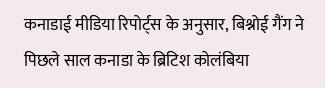कनाडाई मीडिया रिपोर्ट्स के अनुसार, बिश्नोई गैंग ने पिछले साल कनाडा के ब्रिटिश कोलंबिया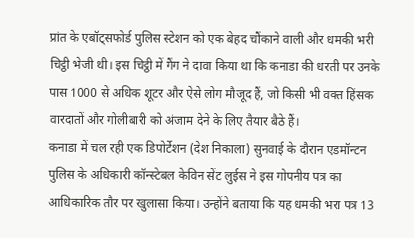प्रांत के एबॉट्सफोर्ड पुलिस स्टेशन को एक बेहद चौंकाने वाली और धमकी भरी चिट्ठी भेजी थी। इस चिट्ठी में गैंग ने दावा किया था कि कनाडा की धरती पर उनके पास 1000 से अधिक शूटर और ऐसे लोग मौजूद हैं, जो किसी भी वक्त हिंसक वारदातों और गोलीबारी को अंजाम देने के लिए तैयार बैठे हैं।
कनाडा में चल रही एक डिपोर्टेशन (देश निकाला) सुनवाई के दौरान एडमॉन्टन पुलिस के अधिकारी कॉन्स्टेबल केविन सेंट लुईस ने इस गोपनीय पत्र का आधिकारिक तौर पर खुलासा किया। उन्होंने बताया कि यह धमकी भरा पत्र 13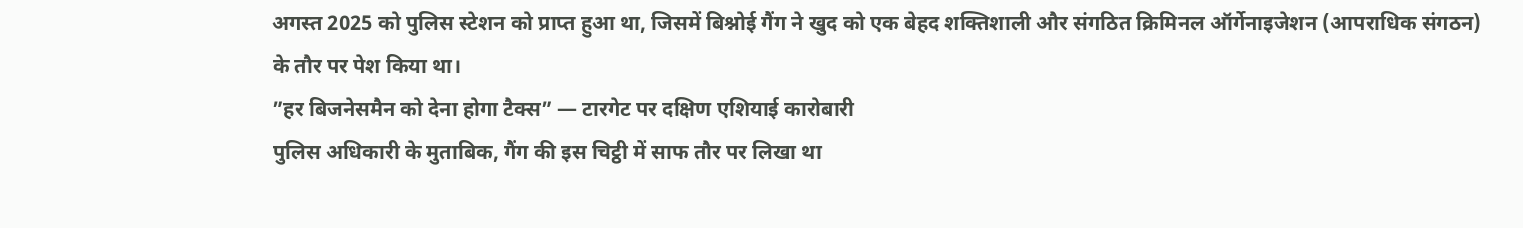अगस्त 2025 को पुलिस स्टेशन को प्राप्त हुआ था, जिसमें बिश्नोई गैंग ने खुद को एक बेहद शक्तिशाली और संगठित क्रिमिनल ऑर्गेनाइजेशन (आपराधिक संगठन) के तौर पर पेश किया था।
”हर बिजनेसमैन को देना होगा टैक्स” — टारगेट पर दक्षिण एशियाई कारोबारी
पुलिस अधिकारी के मुताबिक, गैंग की इस चिट्ठी में साफ तौर पर लिखा था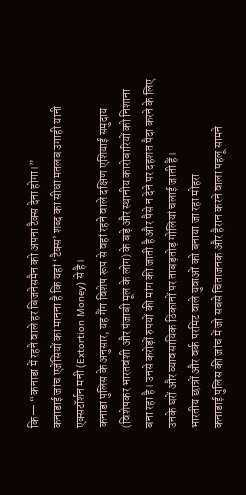कि— “कनाडा में रहने वाले हर बिजनेसमैन को अपना टैक्स देना होगा।”
कनाडाई जांच एजेंसियों का मानना है कि यहां ‘टैक्स’ शब्द का सीधा मतलब उगाही यानी एक्सटॉर्शन मनी (Extortion Money) से है।
कनाडा पुलिस के अनुसार, यह गैंग विशेष रूप से वहां रहने वाले दक्षिण एशियाई समुदाय (विशेषकर भारतवंशी और पंजाबी मूल के लोग) के बड़े और स्थानीय कारोबारियों को निशाना बना रहा है। उनसे करोड़ों रुपयों की मांग की जाती है और पैसे न देने पर दहशत पैदा करने के लिए उनके घरों और व्यावसायिक ठिकानों पर ताबड़तोड़ गोलियां चलाई जाती हैं।
भारतीय छात्रों और वर्क परमिट वाले युवाओं को बनाया जा रहा मोहरा
कनाडाई पुलिस की जांच में जो सबसे चिंताजनक और हैरान करने वाला पहलू सामने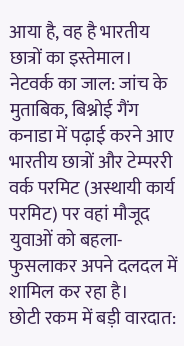आया है, वह है भारतीय छात्रों का इस्तेमाल।
नेटवर्क का जाल: जांच के मुताबिक, बिश्नोई गैंग कनाडा में पढ़ाई करने आए भारतीय छात्रों और टेम्पररी वर्क परमिट (अस्थायी कार्य परमिट) पर वहां मौजूद युवाओं को बहला-फुसलाकर अपने दलदल में शामिल कर रहा है।
छोटी रकम में बड़ी वारदात: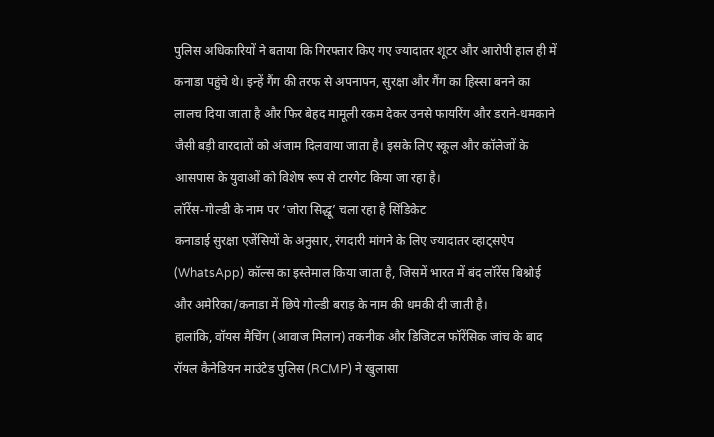पुलिस अधिकारियों ने बताया कि गिरफ्तार किए गए ज्यादातर शूटर और आरोपी हाल ही में कनाडा पहुंचे थे। इन्हें गैंग की तरफ से अपनापन, सुरक्षा और गैंग का हिस्सा बनने का लालच दिया जाता है और फिर बेहद मामूली रकम देकर उनसे फायरिंग और डराने-धमकाने जैसी बड़ी वारदातों को अंजाम दिलवाया जाता है। इसके लिए स्कूल और कॉलेजों के आसपास के युवाओं को विशेष रूप से टारगेट किया जा रहा है।
लॉरेंस-गोल्डी के नाम पर ‘जोरा सिद्धू’ चला रहा है सिंडिकेट
कनाडाई सुरक्षा एजेंसियों के अनुसार, रंगदारी मांगने के लिए ज्यादातर व्हाट्सऐप (WhatsApp) कॉल्स का इस्तेमाल किया जाता है, जिसमें भारत में बंद लॉरेंस बिश्नोई और अमेरिका/कनाडा में छिपे गोल्डी बराड़ के नाम की धमकी दी जाती है।
हालांकि, वॉयस मैचिंग (आवाज मिलान) तकनीक और डिजिटल फॉरेंसिक जांच के बाद रॉयल कैनेडियन माउंटेड पुलिस (RCMP) ने खुलासा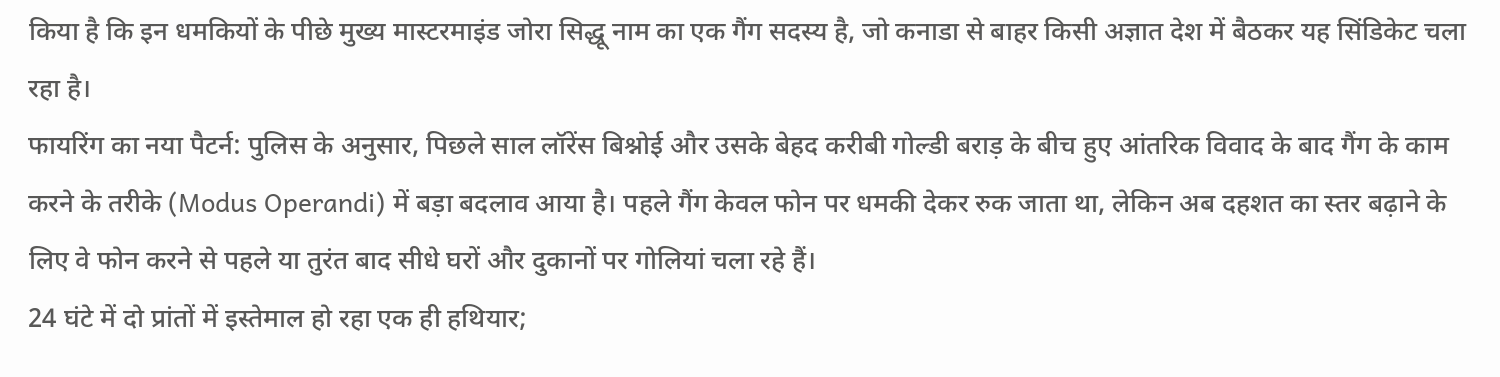किया है कि इन धमकियों के पीछे मुख्य मास्टरमाइंड जोरा सिद्धू नाम का एक गैंग सदस्य है, जो कनाडा से बाहर किसी अज्ञात देश में बैठकर यह सिंडिकेट चला रहा है।
फायरिंग का नया पैटर्न: पुलिस के अनुसार, पिछले साल लॉरेंस बिश्नोई और उसके बेहद करीबी गोल्डी बराड़ के बीच हुए आंतरिक विवाद के बाद गैंग के काम करने के तरीके (Modus Operandi) में बड़ा बदलाव आया है। पहले गैंग केवल फोन पर धमकी देकर रुक जाता था, लेकिन अब दहशत का स्तर बढ़ाने के लिए वे फोन करने से पहले या तुरंत बाद सीधे घरों और दुकानों पर गोलियां चला रहे हैं।
24 घंटे में दो प्रांतों में इस्तेमाल हो रहा एक ही हथियार;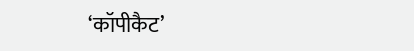‘कॉपीकैट’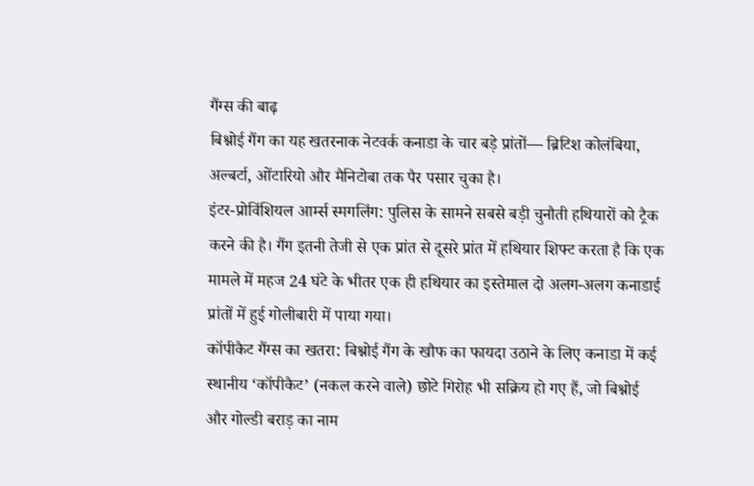गैंग्स की बाढ़
बिश्नोई गैंग का यह खतरनाक नेटवर्क कनाडा के चार बड़े प्रांतों— ब्रिटिश कोलंबिया, अल्बर्टा, ओंटारियो और मैनिटोबा तक पैर पसार चुका है।
इंटर-प्रोविंशियल आर्म्स स्मगलिंग: पुलिस के सामने सबसे बड़ी चुनौती हथियारों को ट्रैक करने की है। गैंग इतनी तेजी से एक प्रांत से दूसरे प्रांत में हथियार शिफ्ट करता है कि एक मामले में महज 24 घंटे के भीतर एक ही हथियार का इस्तेमाल दो अलग-अलग कनाडाई प्रांतों में हुई गोलीबारी में पाया गया।
कॉपीकैट गैंग्स का खतरा: बिश्नोई गैंग के खौफ का फायदा उठाने के लिए कनाडा में कई स्थानीय ‘कॉपीकैट’ (नकल करने वाले) छोटे गिरोह भी सक्रिय हो गए हैं, जो बिश्नोई और गोल्डी बराड़ का नाम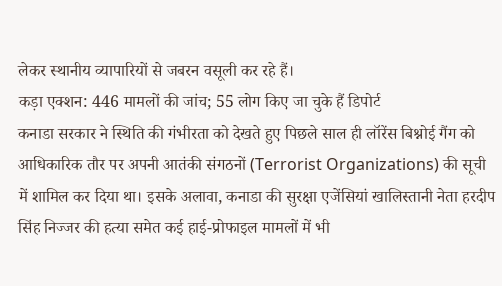लेकर स्थानीय व्यापारियों से जबरन वसूली कर रहे हैं।
कड़ा एक्शन: 446 मामलों की जांच; 55 लोग किए जा चुके हैं डिपोर्ट
कनाडा सरकार ने स्थिति की गंभीरता को देखते हुए पिछले साल ही लॉरेंस बिश्नोई गैंग को आधिकारिक तौर पर अपनी आतंकी संगठनों (Terrorist Organizations) की सूची में शामिल कर दिया था। इसके अलावा, कनाडा की सुरक्षा एजेंसियां खालिस्तानी नेता हरदीप सिंह निज्जर की हत्या समेत कई हाई-प्रोफाइल मामलों में भी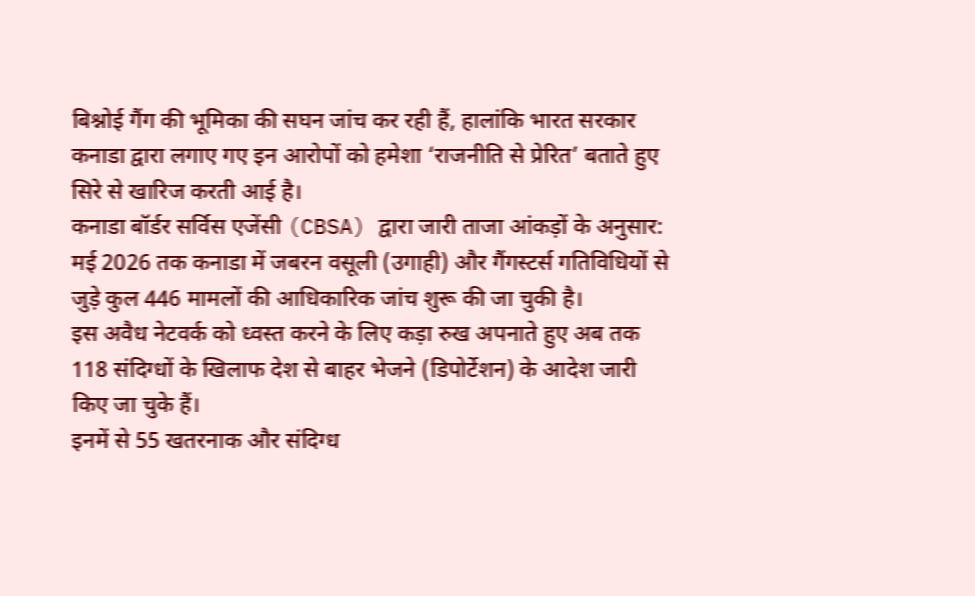बिश्नोई गैंग की भूमिका की सघन जांच कर रही हैं, हालांकि भारत सरकार कनाडा द्वारा लगाए गए इन आरोपों को हमेशा ‘राजनीति से प्रेरित’ बताते हुए सिरे से खारिज करती आई है।
कनाडा बॉर्डर सर्विस एजेंसी (CBSA) द्वारा जारी ताजा आंकड़ों के अनुसार:
मई 2026 तक कनाडा में जबरन वसूली (उगाही) और गैंगस्टर्स गतिविधियों से जुड़े कुल 446 मामलों की आधिकारिक जांच शुरू की जा चुकी है।
इस अवैध नेटवर्क को ध्वस्त करने के लिए कड़ा रुख अपनाते हुए अब तक 118 संदिग्धों के खिलाफ देश से बाहर भेजने (डिपोर्टेशन) के आदेश जारी किए जा चुके हैं।
इनमें से 55 खतरनाक और संदिग्ध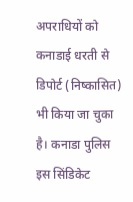अपराधियों को कनाडाई धरती से डिपोर्ट (निष्कासित) भी किया जा चुका है। कनाडा पुलिस इस सिंडिकेट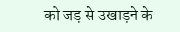को जड़ से उखाड़ने के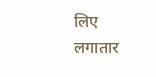लिए लगातार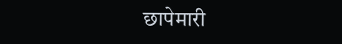छापेमारी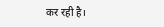कर रही है।